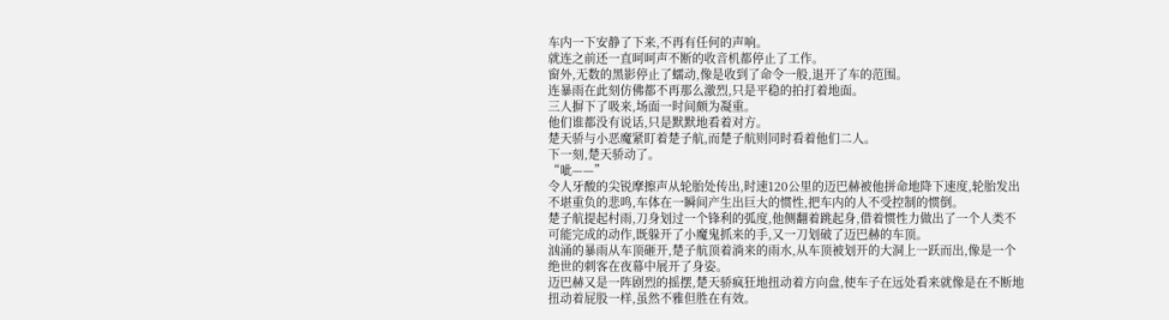车内一下安静了下来,不再有任何的声响。
就连之前还一直呵呵声不断的收音机都停止了工作。
窗外,无数的黑影停止了蠕动,像是收到了命令一般,退开了车的范围。
连暴雨在此刻仿佛都不再那么激烈,只是平稳的拍打着地面。
三人摒下了吸来,场面一时间颇为凝重。
他们谁都没有说话,只是默默地看着对方。
楚天骄与小恶魔紧盯着楚子航,而楚子航则同时看着他们二人。
下一刻,楚天骄动了。
“呲——”
令人牙酸的尖锐摩擦声从轮胎处传出,时速120公里的迈巴赫被他拼命地降下速度,轮胎发出不堪重负的悲鸣,车体在一瞬间产生出巨大的惯性,把车内的人不受控制的惯倒。
楚子航提起村雨,刀身划过一个锋利的弧度,他侧翻着跳起身,借着惯性力做出了一个人类不可能完成的动作,既躲开了小魔鬼抓来的手,又一刀划破了迈巴赫的车顶。
汹涌的暴雨从车顶砸开,楚子航顶着淌来的雨水,从车顶被划开的大洞上一跃而出,像是一个绝世的刺客在夜幕中展开了身姿。
迈巴赫又是一阵剧烈的摇摆,楚天骄疯狂地扭动着方向盘,使车子在远处看来就像是在不断地扭动着屁股一样,虽然不雅但胜在有效。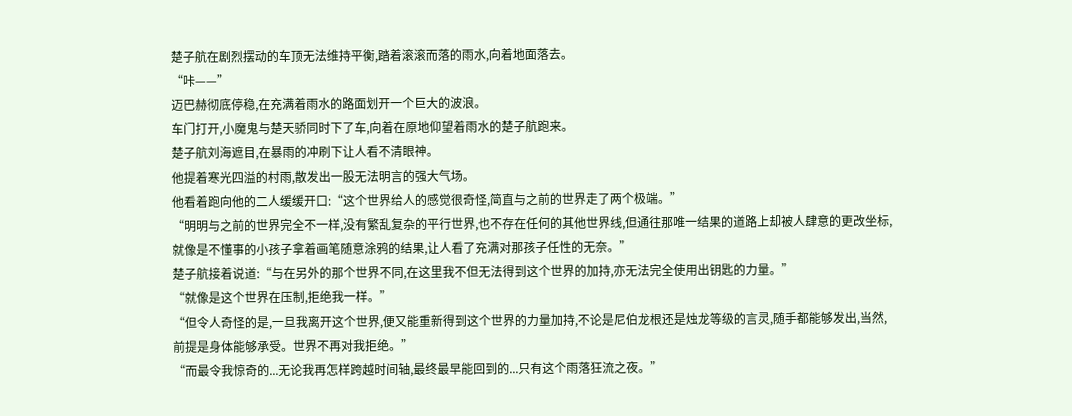楚子航在剧烈摆动的车顶无法维持平衡,踏着滚滚而落的雨水,向着地面落去。
“咔——”
迈巴赫彻底停稳,在充满着雨水的路面划开一个巨大的波浪。
车门打开,小魔鬼与楚天骄同时下了车,向着在原地仰望着雨水的楚子航跑来。
楚子航刘海遮目,在暴雨的冲刷下让人看不清眼神。
他提着寒光四溢的村雨,散发出一股无法明言的强大气场。
他看着跑向他的二人缓缓开口:“这个世界给人的感觉很奇怪,简直与之前的世界走了两个极端。”
“明明与之前的世界完全不一样,没有繁乱复杂的平行世界,也不存在任何的其他世界线,但通往那唯一结果的道路上却被人肆意的更改坐标,就像是不懂事的小孩子拿着画笔随意涂鸦的结果,让人看了充满对那孩子任性的无奈。”
楚子航接着说道:“与在另外的那个世界不同,在这里我不但无法得到这个世界的加持,亦无法完全使用出钥匙的力量。”
“就像是这个世界在压制,拒绝我一样。”
“但令人奇怪的是,一旦我离开这个世界,便又能重新得到这个世界的力量加持,不论是尼伯龙根还是烛龙等级的言灵,随手都能够发出,当然,前提是身体能够承受。世界不再对我拒绝。”
“而最令我惊奇的...无论我再怎样跨越时间轴,最终最早能回到的...只有这个雨落狂流之夜。”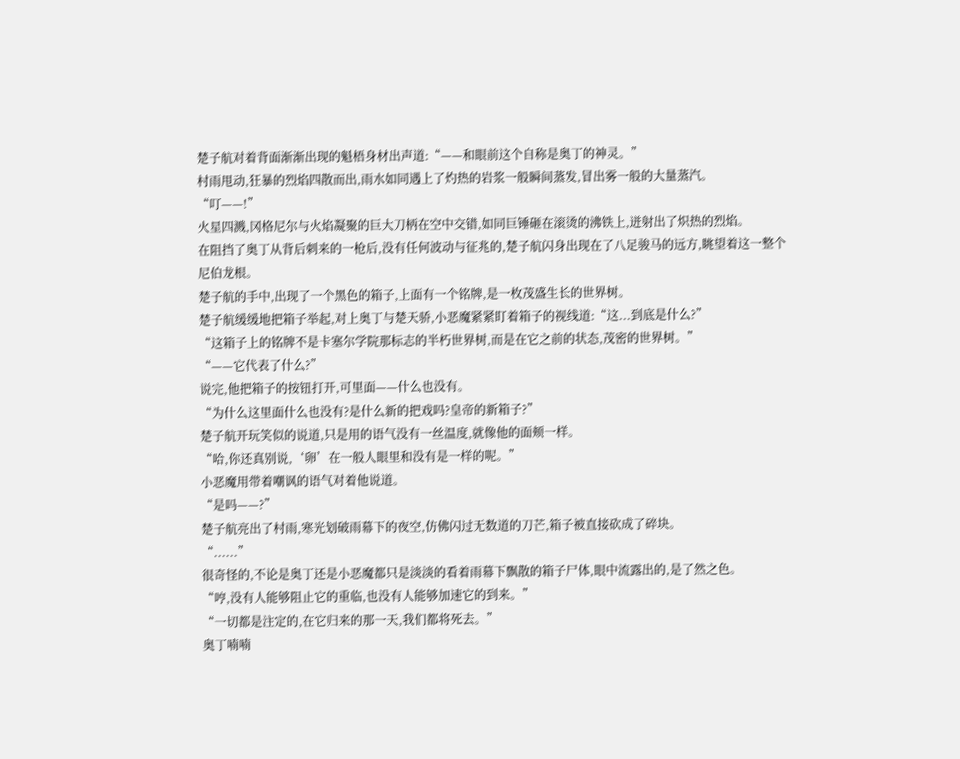楚子航对着背面渐渐出现的魁梧身材出声道:“——和眼前这个自称是奥丁的神灵。”
村雨甩动,狂暴的烈焰四散而出,雨水如同遇上了灼热的岩浆一般瞬间蒸发,冒出雾一般的大量蒸汽。
“叮——!”
火星四溅,冈格尼尔与火焰凝聚的巨大刀柄在空中交错,如同巨锤砸在滚烫的沸铁上,迸射出了炽热的烈焰。
在阻挡了奥丁从背后刺来的一枪后,没有任何波动与征兆的,楚子航闪身出现在了八足骏马的远方,眺望着这一整个尼伯龙根。
楚子航的手中,出现了一个黑色的箱子,上面有一个铭牌,是一枚茂盛生长的世界树。
楚子航缓缓地把箱子举起,对上奥丁与楚天骄,小恶魔紧紧盯着箱子的视线道:“这...到底是什么?”
“这箱子上的铭牌不是卡塞尔学院那标志的半朽世界树,而是在它之前的状态,茂密的世界树。”
“——它代表了什么?”
说完,他把箱子的按钮打开,可里面——什么也没有。
“为什么这里面什么也没有?是什么新的把戏吗?皇帝的新箱子?”
楚子航开玩笑似的说道,只是用的语气没有一丝温度,就像他的面颊一样。
“哈,你还真别说,‘卵’在一般人眼里和没有是一样的呢。”
小恶魔用带着嘲讽的语气对着他说道。
“是吗——?”
楚子航亮出了村雨,寒光划破雨幕下的夜空,仿佛闪过无数道的刀芒,箱子被直接砍成了碎块。
“......”
很奇怪的,不论是奥丁还是小恶魔都只是淡淡的看着雨幕下飘散的箱子尸体,眼中流露出的,是了然之色。
“哼,没有人能够阻止它的重临,也没有人能够加速它的到来。”
“一切都是注定的,在它归来的那一天,我们都将死去。”
奥丁喃喃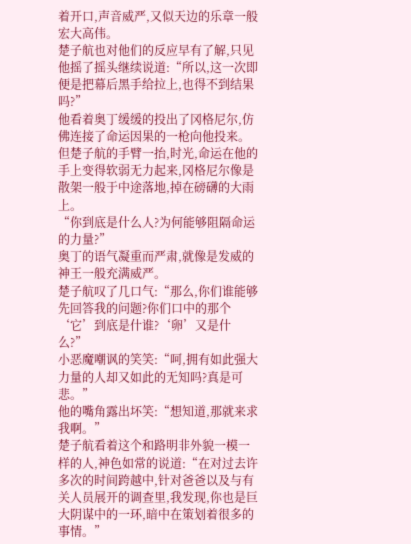着开口,声音威严,又似天边的乐章一般宏大高伟。
楚子航也对他们的反应早有了解,只见他摇了摇头继续说道:“所以,这一次即便是把幕后黑手给拉上,也得不到结果吗?”
他看着奥丁缓缓的投出了冈格尼尔,仿佛连接了命运因果的一枪向他投来。
但楚子航的手臂一抬,时光,命运在他的手上变得软弱无力起来,冈格尼尔像是散架一般于中途落地,掉在磅礴的大雨上。
“你到底是什么人?为何能够阻隔命运的力量?”
奥丁的语气凝重而严肃,就像是发威的神王一般充满威严。
楚子航叹了几口气:“那么,你们谁能够先回答我的问题?你们口中的那个‘它’到底是什谁?‘卵’又是什么?”
小恶魔嘲讽的笑笑:“呵,拥有如此强大力量的人却又如此的无知吗?真是可悲。”
他的嘴角露出坏笑:“想知道,那就来求我啊。”
楚子航看着这个和路明非外貌一模一样的人,神色如常的说道:“在对过去许多次的时间跨越中,针对爸爸以及与有关人员展开的调查里,我发现,你也是巨大阴谋中的一环,暗中在策划着很多的事情。”